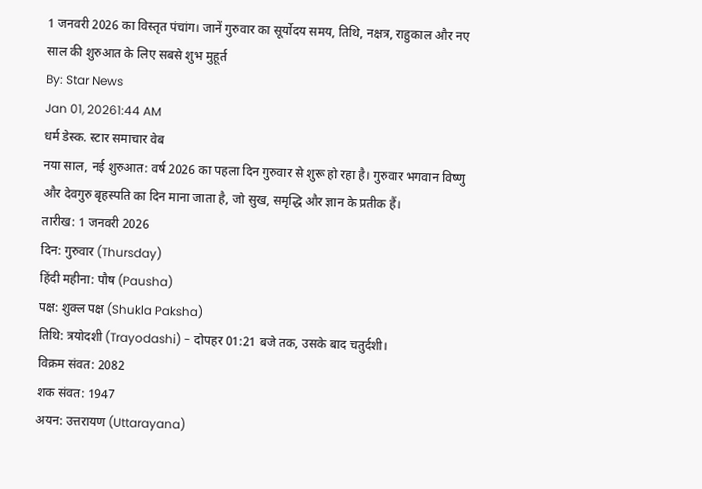1 जनवरी 2026 का विस्तृत पंचांग। जानें गुरुवार का सूर्योदय समय, तिथि, नक्षत्र, राहुकाल और नए साल की शुरुआत के लिए सबसे शुभ मुहूर्त
By: Star News
Jan 01, 20261:44 AM
धर्म डेस्क. स्टार समाचार वेब
नया साल, नई शुरुआत: वर्ष 2026 का पहला दिन गुरुवार से शुरू हो रहा है। गुरुवार भगवान विष्णु और देवगुरु बृहस्पति का दिन माना जाता है, जो सुख, समृद्धि और ज्ञान के प्रतीक हैं।
तारीख: 1 जनवरी 2026
दिन: गुरुवार (Thursday)
हिंदी महीना: पौष (Pausha)
पक्ष: शुक्ल पक्ष (Shukla Paksha)
तिथि: त्रयोदशी (Trayodashi) - दोपहर 01:21 बजे तक, उसके बाद चतुर्दशी।
विक्रम संवत: 2082
शक संवत: 1947
अयन: उत्तरायण (Uttarayana)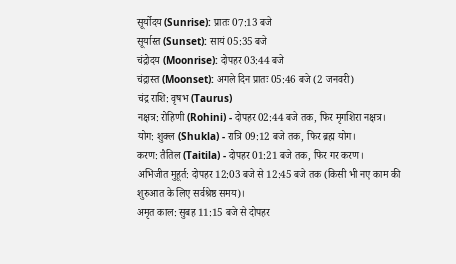सूर्योदय (Sunrise): प्रातः 07:13 बजे
सूर्यास्त (Sunset): सायं 05:35 बजे
चंद्रोदय (Moonrise): दोपहर 03:44 बजे
चंद्रास्त (Moonset): अगले दिन प्रातः 05:46 बजे (2 जनवरी)
चंद्र राशि: वृषभ (Taurus)
नक्षत्र: रोहिणी (Rohini) - दोपहर 02:44 बजे तक, फिर मृगशिरा नक्षत्र।
योग: शुक्ल (Shukla) - रात्रि 09:12 बजे तक, फिर ब्रह्म योग।
करण: तैतिल (Taitila) - दोपहर 01:21 बजे तक, फिर गर करण।
अभिजीत मुहूर्त: दोपहर 12:03 बजे से 12:45 बजे तक (किसी भी नए काम की शुरुआत के लिए सर्वश्रेष्ठ समय)।
अमृत काल: सुबह 11:15 बजे से दोपहर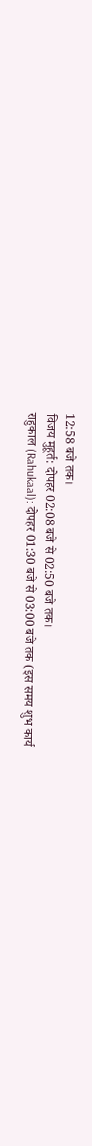12:58 बजे तक।
विजय मुहूर्त: दोपहर 02:08 बजे से 02:50 बजे तक।
राहुकाल (Rahukaal): दोपहर 01:30 बजे से 03:00 बजे तक (इस समय शुभ कार्य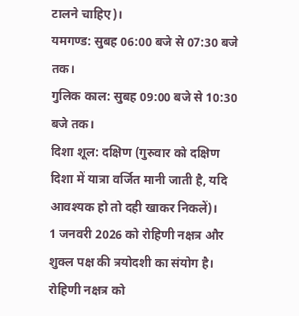टालने चाहिए)।
यमगण्ड: सुबह 06:00 बजे से 07:30 बजे तक।
गुलिक काल: सुबह 09:00 बजे से 10:30 बजे तक।
दिशा शूल: दक्षिण (गुरुवार को दक्षिण दिशा में यात्रा वर्जित मानी जाती है, यदि आवश्यक हो तो दही खाकर निकलें)।
1 जनवरी 2026 को रोहिणी नक्षत्र और शुक्ल पक्ष की त्रयोदशी का संयोग है। रोहिणी नक्षत्र को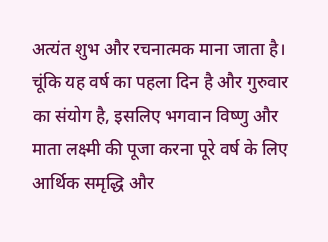अत्यंत शुभ और रचनात्मक माना जाता है। चूंकि यह वर्ष का पहला दिन है और गुरुवार का संयोग है, इसलिए भगवान विष्णु और माता लक्ष्मी की पूजा करना पूरे वर्ष के लिए आर्थिक समृद्धि और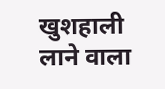खुशहाली लाने वाला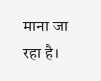माना जा रहा है।